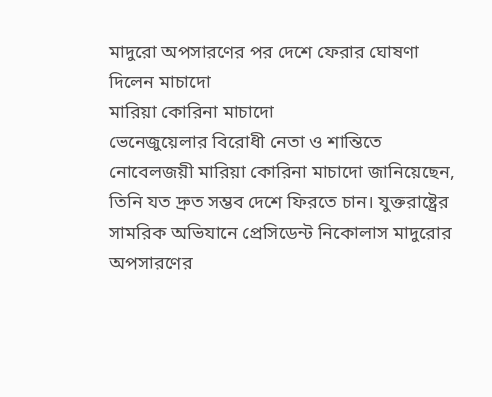মাদুরো অপসারণের পর দেশে ফেরার ঘোষণা দিলেন মাচাদো
মারিয়া কোরিনা মাচাদো
ভেনেজুয়েলার বিরোধী নেতা ও শান্তিতে নোবেলজয়ী মারিয়া কোরিনা মাচাদো জানিয়েছেন, তিনি যত দ্রুত সম্ভব দেশে ফিরতে চান। যুক্তরাষ্ট্রের সামরিক অভিযানে প্রেসিডেন্ট নিকোলাস মাদুরোর অপসারণের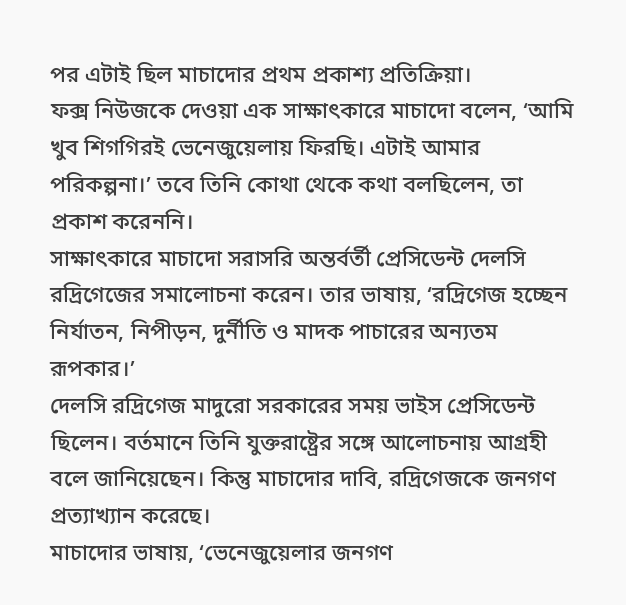পর এটাই ছিল মাচাদোর প্রথম প্রকাশ্য প্রতিক্রিয়া।
ফক্স নিউজকে দেওয়া এক সাক্ষাৎকারে মাচাদো বলেন, ‘আমি খুব শিগগিরই ভেনেজুয়েলায় ফিরছি। এটাই আমার পরিকল্পনা।’ তবে তিনি কোথা থেকে কথা বলছিলেন, তা প্রকাশ করেননি।
সাক্ষাৎকারে মাচাদো সরাসরি অন্তর্বর্তী প্রেসিডেন্ট দেলসি রদ্রিগেজের সমালোচনা করেন। তার ভাষায়, ‘রদ্রিগেজ হচ্ছেন নির্যাতন, নিপীড়ন, দুর্নীতি ও মাদক পাচারের অন্যতম রূপকার।’
দেলসি রদ্রিগেজ মাদুরো সরকারের সময় ভাইস প্রেসিডেন্ট ছিলেন। বর্তমানে তিনি যুক্তরাষ্ট্রের সঙ্গে আলোচনায় আগ্রহী বলে জানিয়েছেন। কিন্তু মাচাদোর দাবি, রদ্রিগেজকে জনগণ প্রত্যাখ্যান করেছে।
মাচাদোর ভাষায়, ‘ভেনেজুয়েলার জনগণ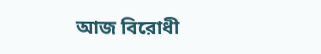আজ বিরোধী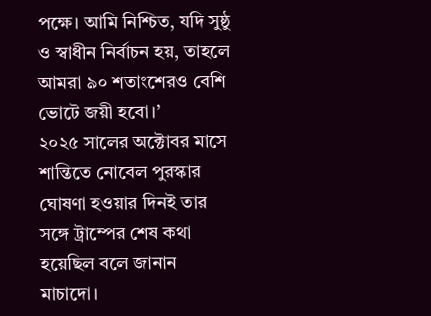পক্ষে। আমি নিশ্চিত, যদি সুষ্ঠু ও স্বাধীন নির্বাচন হয়, তাহলে আমরা ৯০ শতাংশেরও বেশি ভোটে জয়ী হবো।’
২০২৫ সালের অক্টোবর মাসে শান্তিতে নোবেল পুরস্কার ঘোষণা হওয়ার দিনই তার সঙ্গে ট্রাম্পের শেষ কথা হয়েছিল বলে জানান মাচাদো।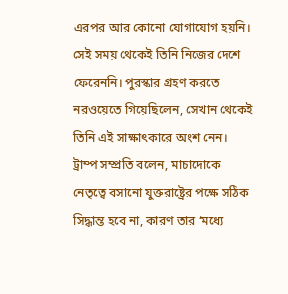এরপর আর কোনো যোগাযোগ হয়নি। সেই সময় থেকেই তিনি নিজের দেশে ফেরেননি। পুরস্কার গ্রহণ করতে নরওয়েতে গিয়েছিলেন, সেখান থেকেই তিনি এই সাক্ষাৎকারে অংশ নেন।
ট্রাম্প সম্প্রতি বলেন, মাচাদোকে নেতৃত্বে বসানো যুক্তরাষ্ট্রের পক্ষে সঠিক সিদ্ধান্ত হবে না, কারণ তার ‘মধ্যে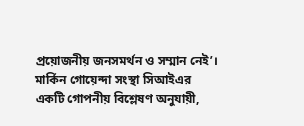প্রয়োজনীয় জনসমর্থন ও সম্মান নেই’। মার্কিন গোয়েন্দা সংস্থা সিআইএর একটি গোপনীয় বিশ্লেষণ অনুযায়ী,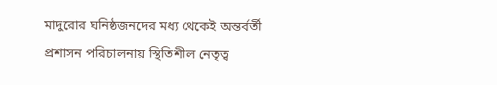মাদুরোর ঘনিষ্ঠজনদের মধ্য থেকেই অন্তর্বর্তী প্রশাসন পরিচালনায় স্থিতিশীল নেতৃত্ব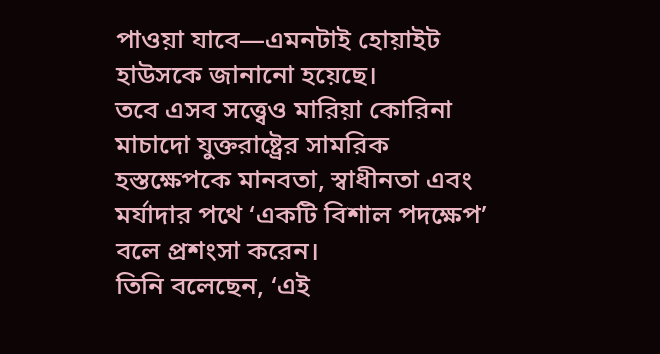পাওয়া যাবে—এমনটাই হোয়াইট হাউসকে জানানো হয়েছে।
তবে এসব সত্ত্বেও মারিয়া কোরিনা মাচাদো যুক্তরাষ্ট্রের সামরিক হস্তক্ষেপকে মানবতা, স্বাধীনতা এবং মর্যাদার পথে ‘একটি বিশাল পদক্ষেপ’ বলে প্রশংসা করেন।
তিনি বলেছেন, ‘এই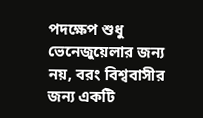পদক্ষেপ শুধু ভেনেজুয়েলার জন্য নয়, বরং বিশ্ববাসীর জন্য একটি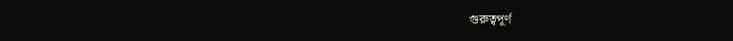গুরুত্বপূর্ণ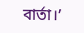বার্তা।’